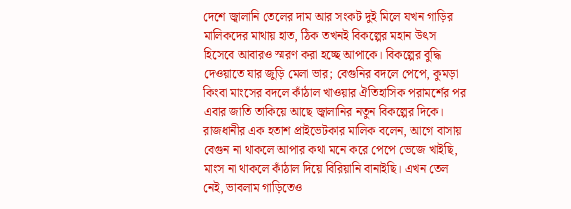দেশে জ্বালানি তেলের দাম আর সংকট দুই মিলে যখন গাড়ির মালিকদের মাথায় হাত, ঠিক তখনই বিকল্পের মহান উৎস হিসেবে আবারও স্মরণ করা হচ্ছে আপাকে। বিকল্পের বুদ্ধি দেওয়াতে যার জুড়ি মেলা ভার; বেগুনির বদলে পেপে, কুমড়া কিংবা মাংসের বদলে কাঁঠাল খাওয়ার ঐতিহাসিক পরামর্শের পর এবার জাতি তাকিয়ে আছে জ্বালানির নতুন বিকল্পের দিকে।
রাজধানীর এক হতাশ প্রাইভেটকার মালিক বলেন, আগে বাসায় বেগুন না থাকলে আপার কথা মনে করে পেপে ভেজে খাইছি, মাংস না থাকলে কাঁঠাল দিয়ে বিরিয়ানি বানাইছি। এখন তেল নেই, ভাবলাম গাড়িতেও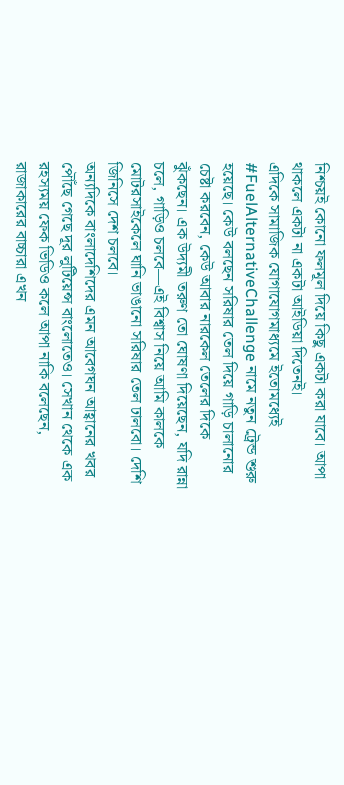নিশ্চয়ই কোনো ফলমূল দিয়ে কিছু একটা করা যাবে। আপা থাকলে একটা না একটা আইডিয়া দিতেনই।
এদিকে সামাজিক যোগাযোগমাধ্যমে ইতোমধ্যেই #FuelAlternativeChallenge নামে নতুন ট্রেন্ড শুরু হয়েছে। কেউ বলছেন সরিষার তেল দিয়ে গাড়ি চালানোর চেষ্টা করবেন, কেউ আবার নারকেল তেলের দিকে ঝুঁকছেন। এক উদ্যমী তরুণ তো ঘোষণা দিয়েছেন, যদি রান্না চলে, গাড়িও চলবে—এই বিশ্বাস নিয়ে আমি কালকে মোটরসাইকেলে ঘানি ভাঙানো সরিষার তেল ঢালবো। দেশি জিনিসে দেশ চলবে।
অন্যদিকে বাংলাদেশিদের এমন আবেগঘন আহ্বানের খবর পৌঁছে গেছে দূর লুটিয়েন্স বাংলোতেও। সেখান থেকে এক রহস্যময় ফেক ভিডিও কলে আপা নাকি বলেছেন, রাজাকারের বাচ্চারা এখন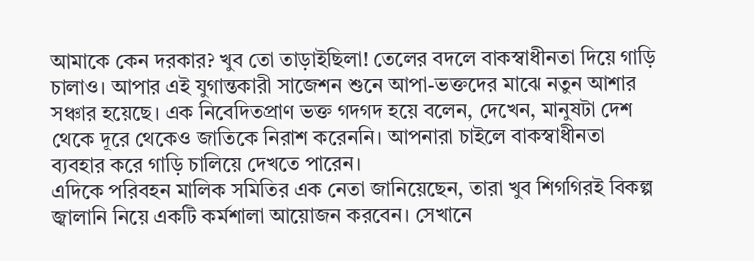আমাকে কেন দরকার? খুব তো তাড়াইছিলা! তেলের বদলে বাকস্বাধীনতা দিয়ে গাড়ি চালাও। আপার এই যুগান্তকারী সাজেশন শুনে আপা-ভক্তদের মাঝে নতুন আশার সঞ্চার হয়েছে। এক নিবেদিতপ্রাণ ভক্ত গদগদ হয়ে বলেন, দেখেন, মানুষটা দেশ থেকে দূরে থেকেও জাতিকে নিরাশ করেননি। আপনারা চাইলে বাকস্বাধীনতা ব্যবহার করে গাড়ি চালিয়ে দেখতে পারেন।
এদিকে পরিবহন মালিক সমিতির এক নেতা জানিয়েছেন, তারা খুব শিগগিরই বিকল্প জ্বালানি নিয়ে একটি কর্মশালা আয়োজন করবেন। সেখানে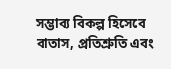সম্ভাব্য বিকল্প হিসেবে বাতাস, প্রতিশ্রুতি এবং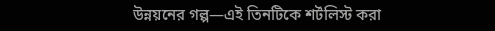উন্নয়নের গল্প—এই তিনটিকে শর্টলিস্ট করা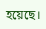হয়েছে।